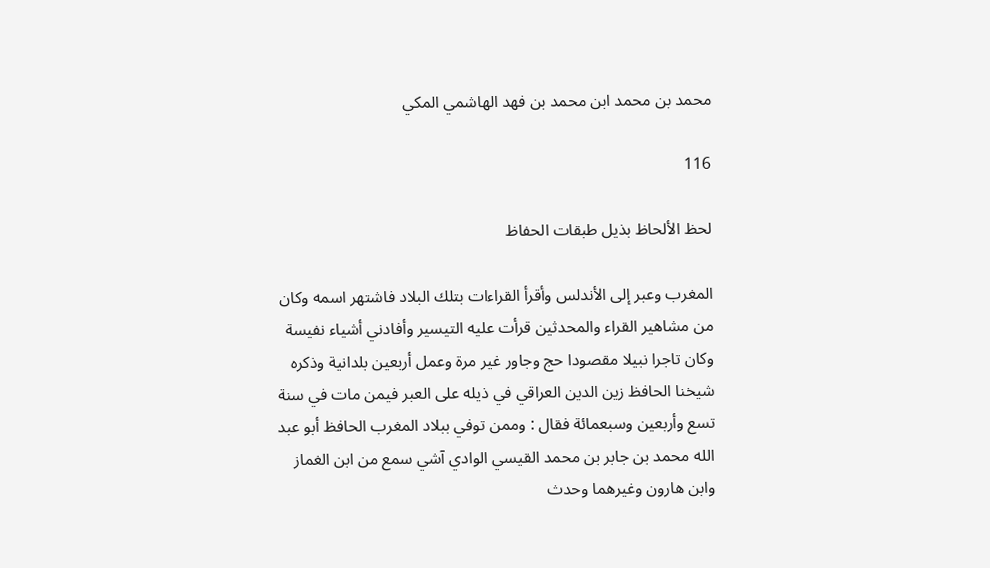محمد بن محمد ابن محمد بن فهد الهاشمي المكي

116

لحظ الألحاظ بذيل طبقات الحفاظ

المغرب وعبر إلى الأندلس وأقرأ القراءات بتلك البلاد فاشتهر اسمه وكان من مشاهير القراء والمحدثين قرأت عليه التيسير وأفادني أشياء نفيسة وكان تاجرا نبيلا مقصودا حج وجاور غير مرة وعمل أربعين بلدانية وذكره شيخنا الحافظ زين الدين العراقي في ذيله على العبر فيمن مات في سنة تسع وأربعين وسبعمائة فقال : وممن توفي ببلاد المغرب الحافظ أبو عبد الله محمد بن جابر بن محمد القيسي الوادي آشي سمع من ابن الغماز وابن هارون وغيرهما وحدث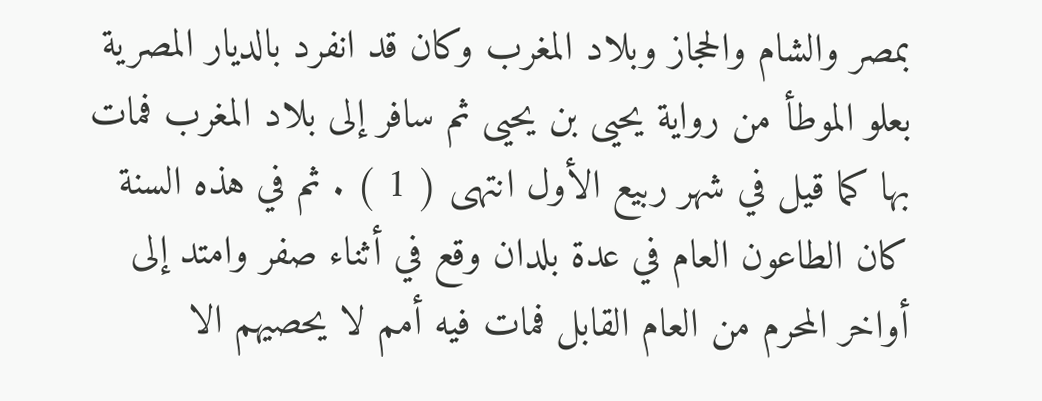بمصر والشام والحجاز وبلاد المغرب وكان قد انفرد بالديار المصرية بعلو الموطأ من رواية يحيى بن يحيى ثم سافر إلى بلاد المغرب فمات بها كما قيل في شهر ربيع الأول انتهى ( 1 ) . ثم في هذه السنة كان الطاعون العام في عدة بلدان وقع في أثناء صفر وامتد إلى أواخر المحرم من العام القابل فمات فيه أمم لا يحصيهم الا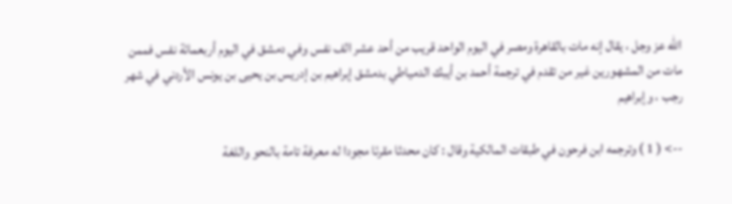الله عز وجل ، يقال إنه مات بالقاهرة ومصر في اليوم الواحد قريب من أحد عشر الف نفس وفي دمشق في اليوم أربعمائة نفس فممن مات من المشهورين غير من تقدم في ترجمة أحمد بن أيبك الدمياطي بدمشق إبراهيم بن إدريس بن يحيى بن يونس الأردني في شهر رجب ، وإبراهيم

--> ( 1 ) وترجمه ابن فرحون في طبقات المالكية وقال : كان محدثا مقرئا مجودا له معرفة تامة بالنحو واللغة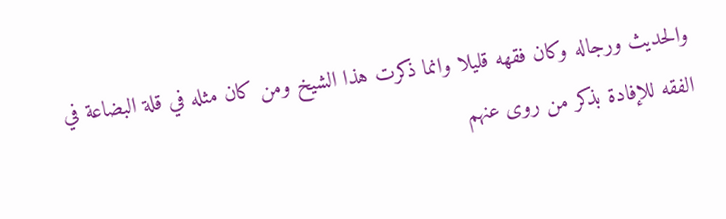والحديث ورجاله وكان فقهه قليلا وانما ذكرت هذا الشيخ ومن كان مثله في قلة البضاعة في الفقه للإفادة بذكر من روى عنهم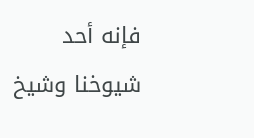فإنه أحد شيوخنا وشيخ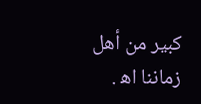كبير من أهل زماننا اه‍ .